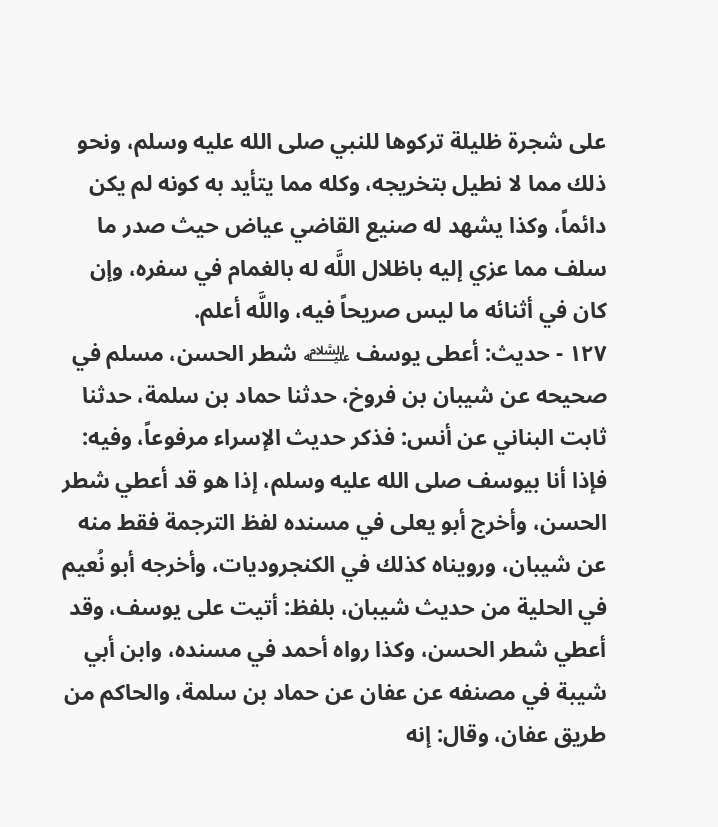على شجرة ظليلة تركوها للنبي صلى الله عليه وسلم، ونحو ذلك مما لا نطيل بتخريجه، وكله مما يتأيد به كونه لم يكن دائماً، وكذا يشهد له صنيع القاضي عياض حيث صدر ما سلف مما عزي إليه باظلال اللَّه له بالغمام في سفره، وإن كان في أثنائه ما ليس صريحاً فيه، واللَّه أعلم.
١٢٧ - حديث: أعطى يوسف ﵇ شطر الحسن، مسلم في صحيحه عن شيبان بن فروخ، حدثنا حماد بن سلمة، حدثنا ثابت البناني عن أنس: فذكر حديث الإسراء مرفوعاً، وفيه: فإذا أنا بيوسف صلى الله عليه وسلم، إذا هو قد أعطي شطر الحسن، وأخرج أبو يعلى في مسنده لفظ الترجمة فقط منه عن شيبان، ورويناه كذلك في الكنجروديات، وأخرجه أبو نُعيم في الحلية من حديث شيبان، بلفظ: أتيت على يوسف، وقد أعطي شطر الحسن، وكذا رواه أحمد في مسنده، وابن أبي شيبة في مصنفه عن عفان عن حماد بن سلمة، والحاكم من طريق عفان، وقال: إنه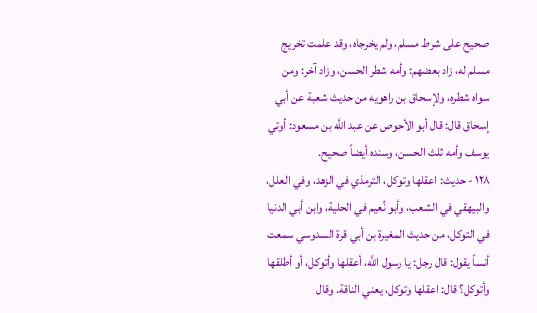صحيح على شرط مسلم، ولم يخرجاه، وقد علمت تخريج مسلم له، زاد بعضهم: وأمه شطر الحسن، وزاد آخر: ومن سواه شطره، ولإسحاق بن راهويه من حديث شعبة عن أبي إسحاق قال: قال أبو الأحوص عن عبد اللَّه بن مسعود: أوتي يوسف وأمه ثلث الحسن، وسنده أيضاً صحيح.
١٢٨ - حديث: اعقلها وتوكل، الترمذي في الزهد، وفي العلل، والبيهقي في الشعب، وأبو نُعيم في الحلية، وابن أبي الدنيا في التوكل، من حديث المغيرة بن أبي قرة السدوسي سمعت أنساً يقول: قال رجل: يا رسول اللَّه، أعقلها وأتوكل، أو أطلقها وأتوكل؟ قال: اعقلها وتوكل، يعني الناقة. وقال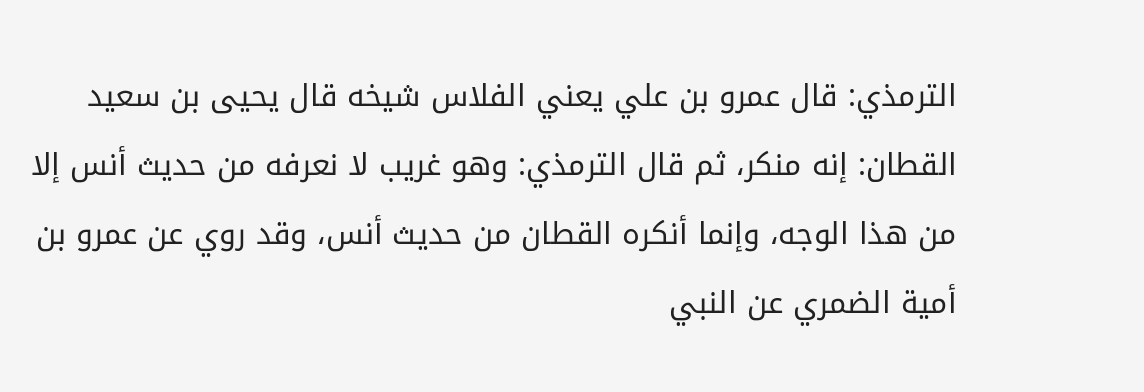الترمذي: قال عمرو بن علي يعني الفلاس شيخه قال يحيى بن سعيد القطان: إنه منكر، ثم قال الترمذي: وهو غريب لا نعرفه من حديث أنس إلا من هذا الوجه، وإنما أنكره القطان من حديث أنس، وقد روي عن عمرو بن أمية الضمري عن النبي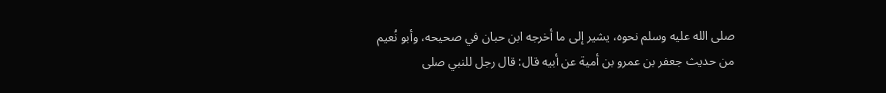صلى الله عليه وسلم نحوه، يشير إلى ما أخرجه ابن حبان في صحيحه، وأبو نُعيم من حديث جعفر بن عمرو بن أمية عن أبيه قال: قال رجل للنبي صلى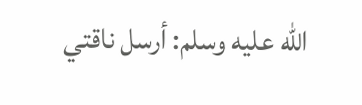الله عليه وسلم: أرسل ناقتي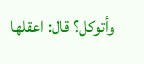وأتوكل؟ قال: اعقلها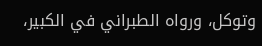وتوكل، ورواه الطبراني في الكبير،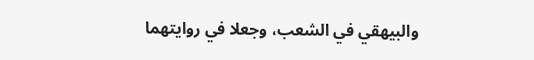والبيهقي في الشعب، وجعلا في روايتهما